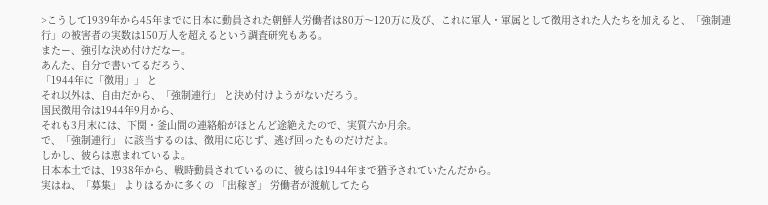>こうして1939年から45年までに日本に動員された朝鮮人労働者は80万〜120万に及び、これに軍人・軍属として徴用された人たちを加えると、「強制連行」の被害者の実数は150万人を超えるという調査研究もある。
またー、強引な決め付けだなー。
あんた、自分で書いてるだろう、
「1944年に「徴用」」 と
それ以外は、自由だから、「強制連行」 と決め付けようがないだろう。
国民徴用令は1944年9月から、
それも3月末には、下関・釜山間の連絡船がほとんど途絶えたので、実質六か月余。
で、「強制連行」 に該当するのは、徴用に応じず、逃げ回ったものだけだよ。
しかし、彼らは恵まれているよ。
日本本土では、1938年から、戦時動員されているのに、彼らは1944年まで猶予されていたんだから。
実はね、「募集」 よりはるかに多くの 「出稼ぎ」 労働者が渡航してたら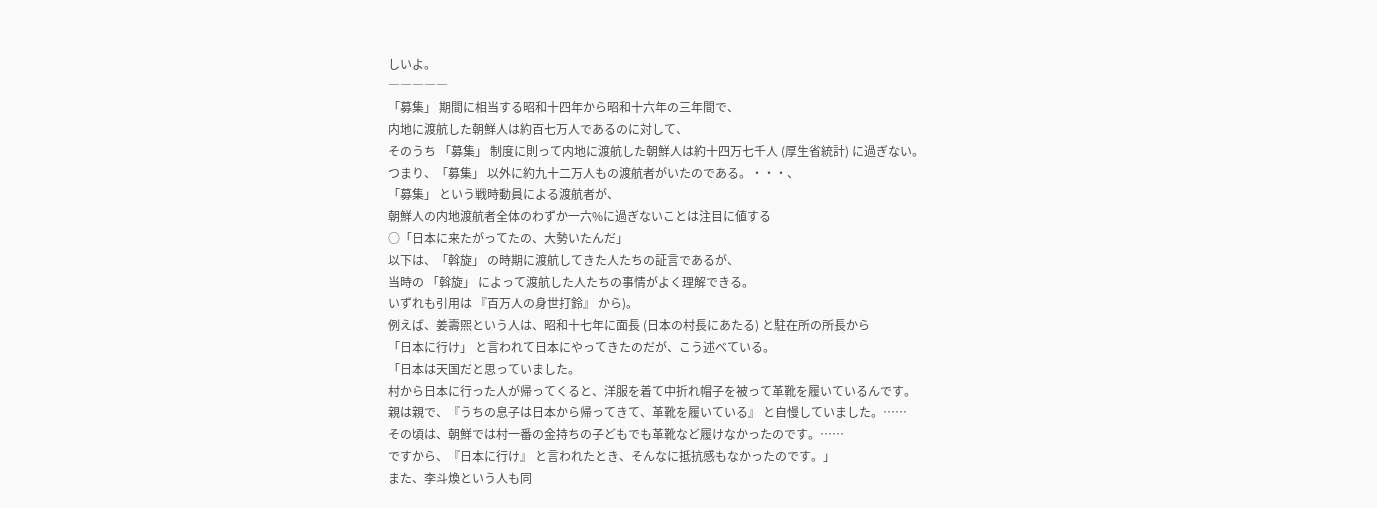しいよ。
―――――
「募集」 期間に相当する昭和十四年から昭和十六年の三年間で、
内地に渡航した朝鮮人は約百七万人であるのに対して、
そのうち 「募集」 制度に則って内地に渡航した朝鮮人は約十四万七千人 (厚生省統計) に過ぎない。
つまり、「募集」 以外に約九十二万人もの渡航者がいたのである。・・・、
「募集」 という戦時動員による渡航者が、
朝鮮人の内地渡航者全体のわずか一六%に過ぎないことは注目に値する
○「日本に来たがってたの、大勢いたんだ」
以下は、「斡旋」 の時期に渡航してきた人たちの証言であるが、
当時の 「斡旋」 によって渡航した人たちの事情がよく理解できる。
いずれも引用は 『百万人の身世打鈴』 から)。
例えば、姜壽煕という人は、昭和十七年に面長 (日本の村長にあたる) と駐在所の所長から
「日本に行け」 と言われて日本にやってきたのだが、こう述べている。
「日本は天国だと思っていました。
村から日本に行った人が帰ってくると、洋服を着て中折れ帽子を被って革靴を履いているんです。
親は親で、『うちの息子は日本から帰ってきて、革靴を履いている』 と自慢していました。……
その頃は、朝鮮では村一番の金持ちの子どもでも革靴など履けなかったのです。……
ですから、『日本に行け』 と言われたとき、そんなに抵抗感もなかったのです。」
また、李斗煥という人も同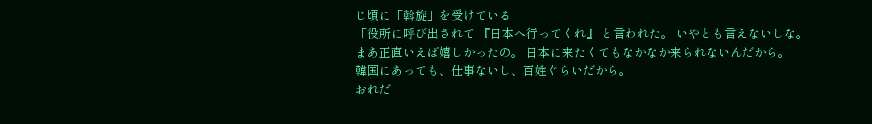じ頃に「斡旋」を受けている
「役所に呼び出されて 『日本へ行ってくれ』 と言われた。 いやとも言えないしな。
まあ正直いえば嬉しかったの。 日本に来たくてもなかなか来られないんだから。
韓国にあっても、仕事ないし、百姓ぐらいだから。
おれだ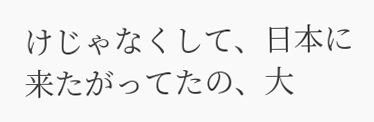けじゃなくして、日本に来たがってたの、大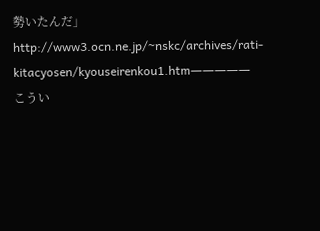勢いたんだ」
http://www3.ocn.ne.jp/~nskc/archives/rati-kitacyosen/kyouseirenkou1.htm―――――
こうい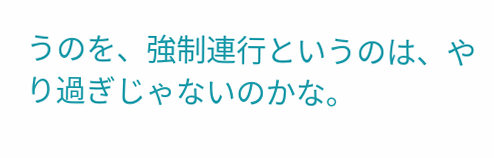うのを、強制連行というのは、やり過ぎじゃないのかな。